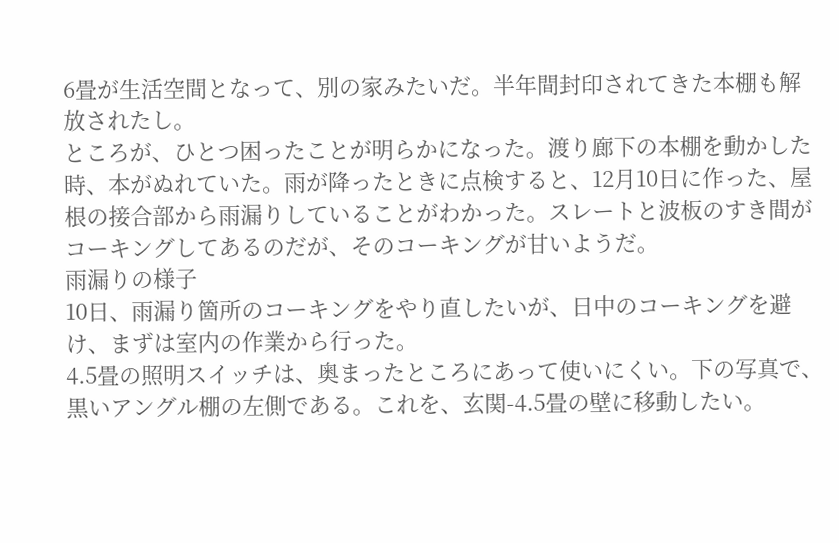6畳が生活空間となって、別の家みたいだ。半年間封印されてきた本棚も解放されたし。
ところが、ひとつ困ったことが明らかになった。渡り廊下の本棚を動かした時、本がぬれていた。雨が降ったときに点検すると、12月10日に作った、屋根の接合部から雨漏りしていることがわかった。スレートと波板のすき間がコーキングしてあるのだが、そのコーキングが甘いようだ。
雨漏りの様子
10日、雨漏り箇所のコーキングをやり直したいが、日中のコーキングを避け、まずは室内の作業から行った。
4.5畳の照明スイッチは、奥まったところにあって使いにくい。下の写真で、黒いアングル棚の左側である。これを、玄関-4.5畳の壁に移動したい。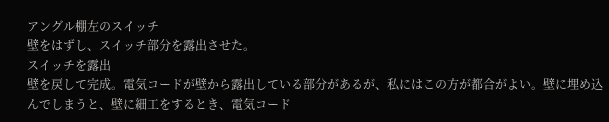アングル棚左のスイッチ
壁をはずし、スイッチ部分を露出させた。
スイッチを露出
壁を戻して完成。電気コードが壁から露出している部分があるが、私にはこの方が都合がよい。壁に埋め込んでしまうと、壁に細工をするとき、電気コード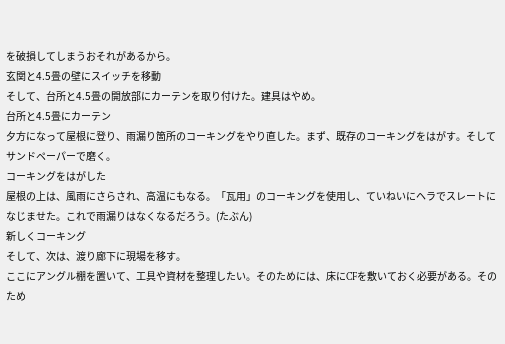を破損してしまうおそれがあるから。
玄関と4.5畳の壁にスイッチを移動
そして、台所と4.5畳の開放部にカーテンを取り付けた。建具はやめ。
台所と4.5畳にカーテン
夕方になって屋根に登り、雨漏り箇所のコーキングをやり直した。まず、既存のコーキングをはがす。そしてサンドペーパーで磨く。
コーキングをはがした
屋根の上は、風雨にさらされ、高温にもなる。「瓦用」のコーキングを使用し、ていねいにヘラでスレートになじませた。これで雨漏りはなくなるだろう。(たぶん)
新しくコーキング
そして、次は、渡り廊下に現場を移す。
ここにアングル棚を置いて、工具や資材を整理したい。そのためには、床にCFを敷いておく必要がある。そのため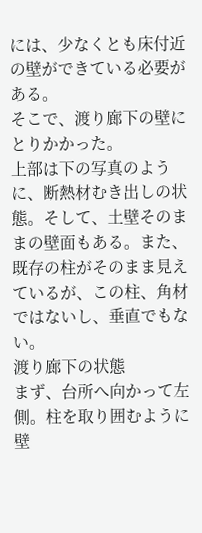には、少なくとも床付近の壁ができている必要がある。
そこで、渡り廊下の壁にとりかかった。
上部は下の写真のように、断熱材むき出しの状態。そして、土壁そのままの壁面もある。また、既存の柱がそのまま見えているが、この柱、角材ではないし、垂直でもない。
渡り廊下の状態
まず、台所へ向かって左側。柱を取り囲むように壁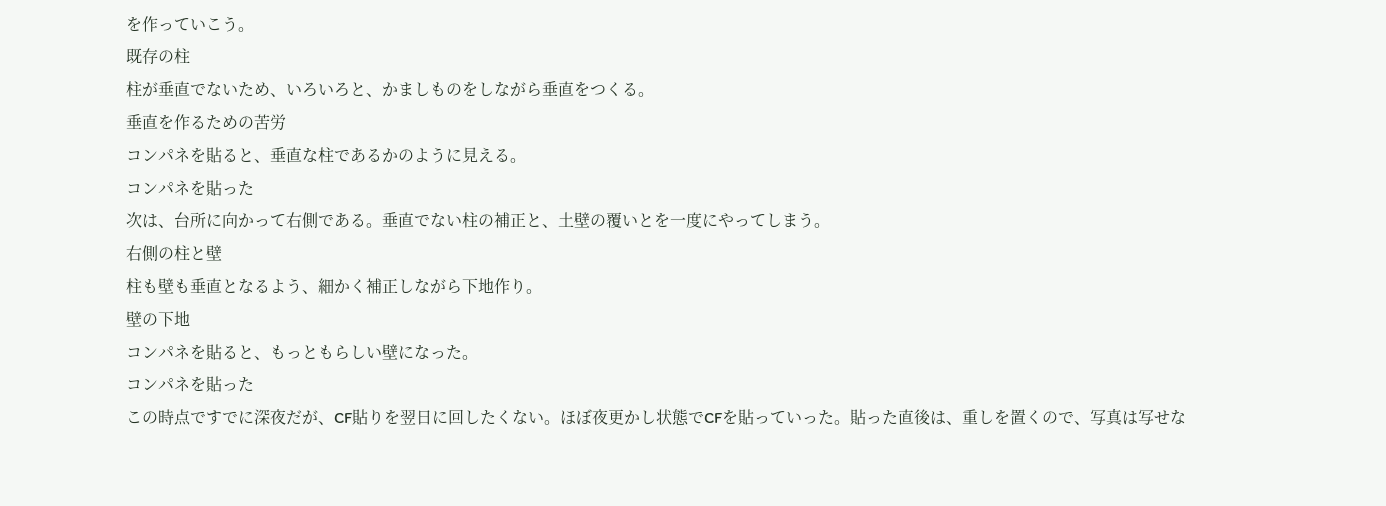を作っていこう。
既存の柱
柱が垂直でないため、いろいろと、かましものをしながら垂直をつくる。
垂直を作るための苦労
コンパネを貼ると、垂直な柱であるかのように見える。
コンパネを貼った
次は、台所に向かって右側である。垂直でない柱の補正と、土壁の覆いとを一度にやってしまう。
右側の柱と壁
柱も壁も垂直となるよう、細かく補正しながら下地作り。
壁の下地
コンパネを貼ると、もっともらしい壁になった。
コンパネを貼った
この時点ですでに深夜だが、CF貼りを翌日に回したくない。ほぼ夜更かし状態でCFを貼っていった。貼った直後は、重しを置くので、写真は写せな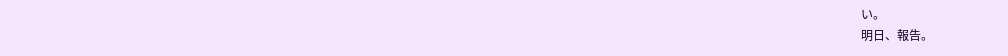い。
明日、報告。